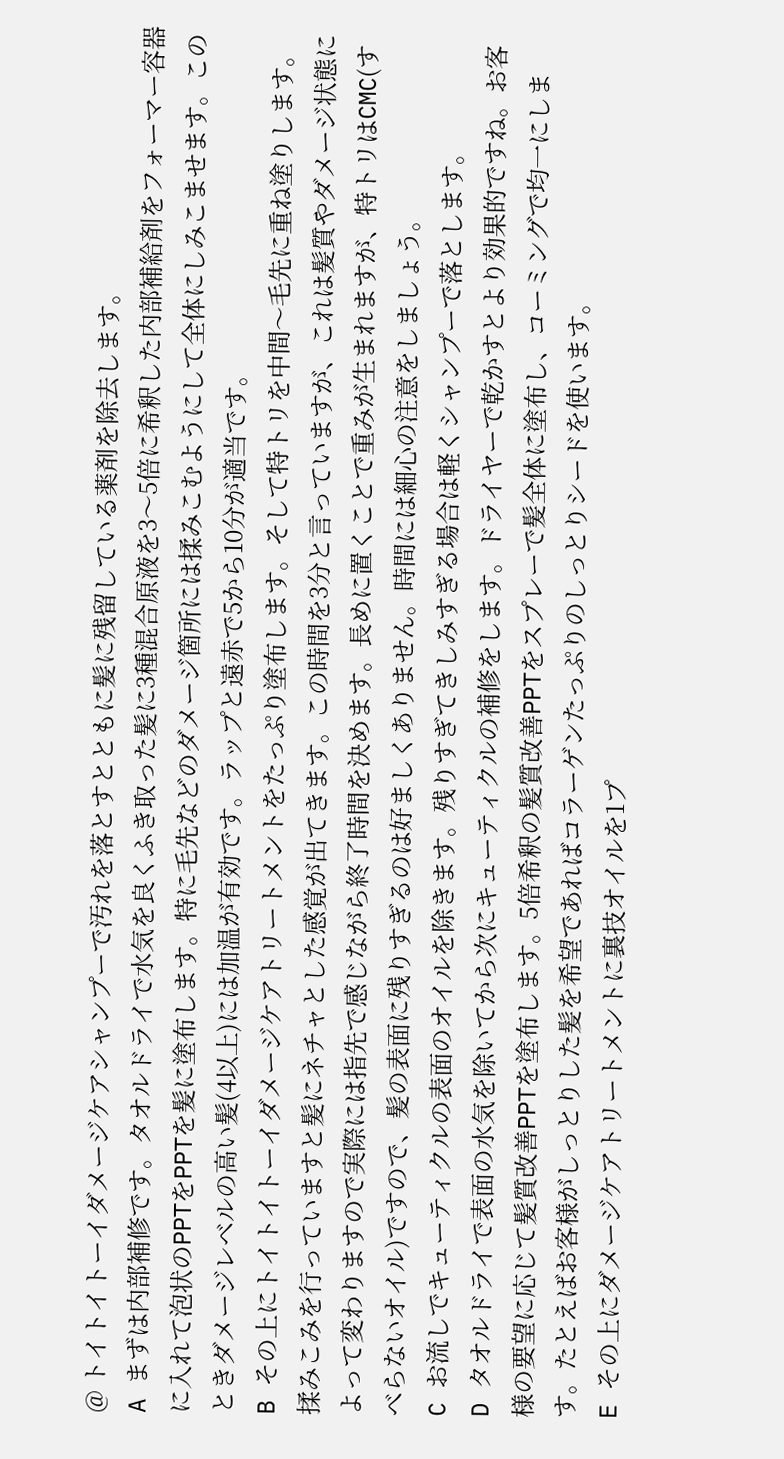@ トイトイトーイダメージケアシャンプーで汚れを落とすとともに髪に残留している薬剤を除去します。
A まずは内部補修です。タオルドライで水気を良くふき取った髪に3種混合原液を3〜5倍に希釈した内部補給剤をフォーマー容器に入れて泡状のPPTをPPTを髪に塗布します。特に毛先などのダメージ箇所には揉みこむようにして全体にしみこませます。このときダメージレベルの高い髪(4以上)には加温が有効です。ラップと遠赤で5から10分が適当です。
B その上にトイトイトーイダメージケアトリートメントをたっぷり塗布します。そして特トリを中間〜毛先に重ね塗りします。揉みこみを行っていますと髪にネチャとした感覚が出てきます。この時間を3分と言っていますが、これは髪質やダメージ状態によって変わりますので実際には指先で感じながら終了時間を決めます。長めに置くことで重みが生まれますが、特トリはCMC(すべらないオイル)ですので、髪の表面に残りすぎるのは好ましくありません。時間には細心の注意をしましょう。
C お流しでキューティクルの表面のオイルを除きます。残りすぎてきしみすぎる場合は軽くシャンプーで落とします。
D タオルドライで表面の水気を除いてから次にキューティクルの補修をします。ドライヤーで乾かすとより効果的ですね。お客様の要望に応じて髪質改善PPTを塗布します。5倍希釈の髪質改善PPTをスプレーで髪全体に塗布し、コーミングで均一にします。たとえばお客様がしっとりした髪を希望であればコラーゲンたっぷりのしっとりシードを使います。
E その上にダメージケアトリートメントに裏技オイルを1プ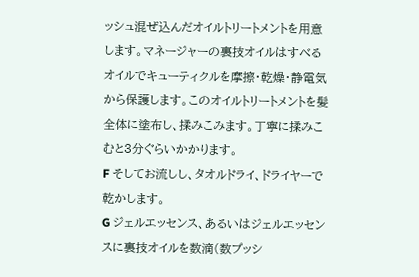ッシュ混ぜ込んだオイルトリートメントを用意します。マネージャーの裏技オイルはすべるオイルでキューティクルを摩擦・乾燥・静電気から保護します。このオイルトリートメントを髪全体に塗布し、揉みこみます。丁寧に揉みこむと3分ぐらいかかります。
F そしてお流しし、タオルドライ、ドライヤーで乾かします。
G ジェルエッセンス、あるいはジェルエッセンスに裏技オイルを数滴(数プッシ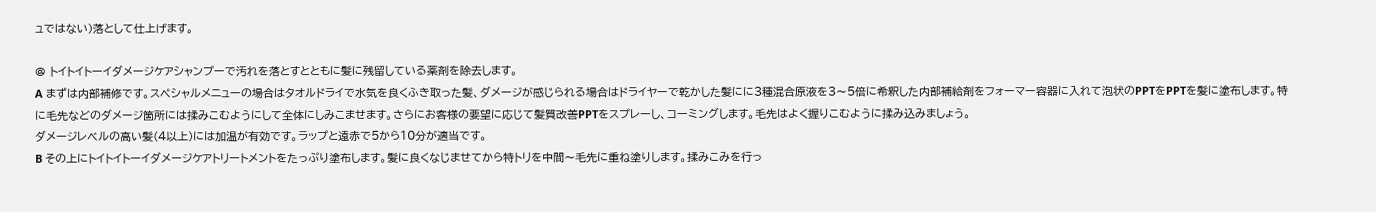ュではない)落として仕上げます。

@ トイトイトーイダメージケアシャンプーで汚れを落とすとともに髪に残留している薬剤を除去します。
A まずは内部補修です。スペシャルメニューの場合はタオルドライで水気を良くふき取った髪、ダメージが感じられる場合はドライヤーで乾かした髪にに3種混合原液を3〜5倍に希釈した内部補給剤をフォーマー容器に入れて泡状のPPTをPPTを髪に塗布します。特に毛先などのダメージ箇所には揉みこむようにして全体にしみこませます。さらにお客様の要望に応じて髪質改善PPTをスプレーし、コーミングします。毛先はよく握りこむように揉み込みましょう。
ダメージレベルの高い髪(4以上)には加温が有効です。ラップと遠赤で5から10分が適当です。
B その上にトイトイトーイダメージケアトリートメントをたっぷり塗布します。髪に良くなじませてから特トリを中間〜毛先に重ね塗りします。揉みこみを行っ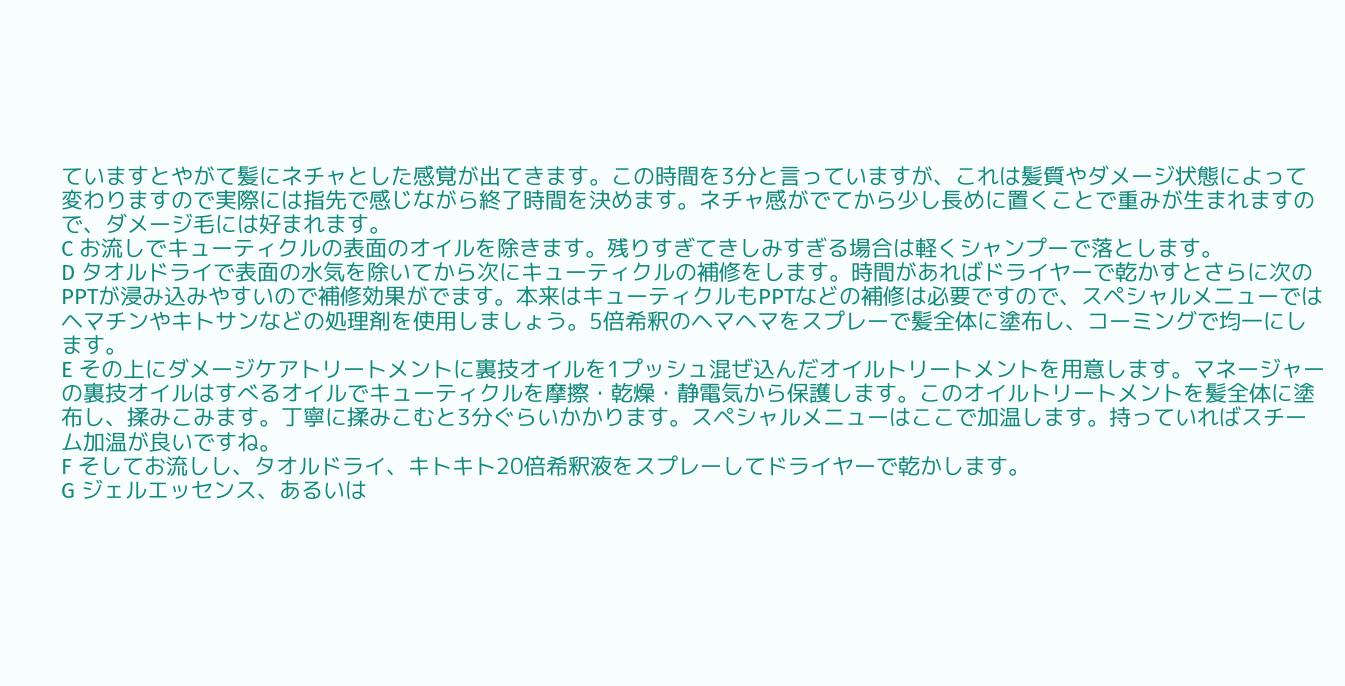ていますとやがて髪にネチャとした感覚が出てきます。この時間を3分と言っていますが、これは髪質やダメージ状態によって変わりますので実際には指先で感じながら終了時間を決めます。ネチャ感がでてから少し長めに置くことで重みが生まれますので、ダメージ毛には好まれます。
C お流しでキューティクルの表面のオイルを除きます。残りすぎてきしみすぎる場合は軽くシャンプーで落とします。
D タオルドライで表面の水気を除いてから次にキューティクルの補修をします。時間があればドライヤーで乾かすとさらに次のPPTが浸み込みやすいので補修効果がでます。本来はキューティクルもPPTなどの補修は必要ですので、スペシャルメニューではヘマチンやキトサンなどの処理剤を使用しましょう。5倍希釈のヘマヘマをスプレーで髪全体に塗布し、コーミングで均一にします。
E その上にダメージケアトリートメントに裏技オイルを1プッシュ混ぜ込んだオイルトリートメントを用意します。マネージャーの裏技オイルはすべるオイルでキューティクルを摩擦・乾燥・静電気から保護します。このオイルトリートメントを髪全体に塗布し、揉みこみます。丁寧に揉みこむと3分ぐらいかかります。スペシャルメニューはここで加温します。持っていればスチーム加温が良いですね。
F そしてお流しし、タオルドライ、キトキト20倍希釈液をスプレーしてドライヤーで乾かします。
G ジェルエッセンス、あるいは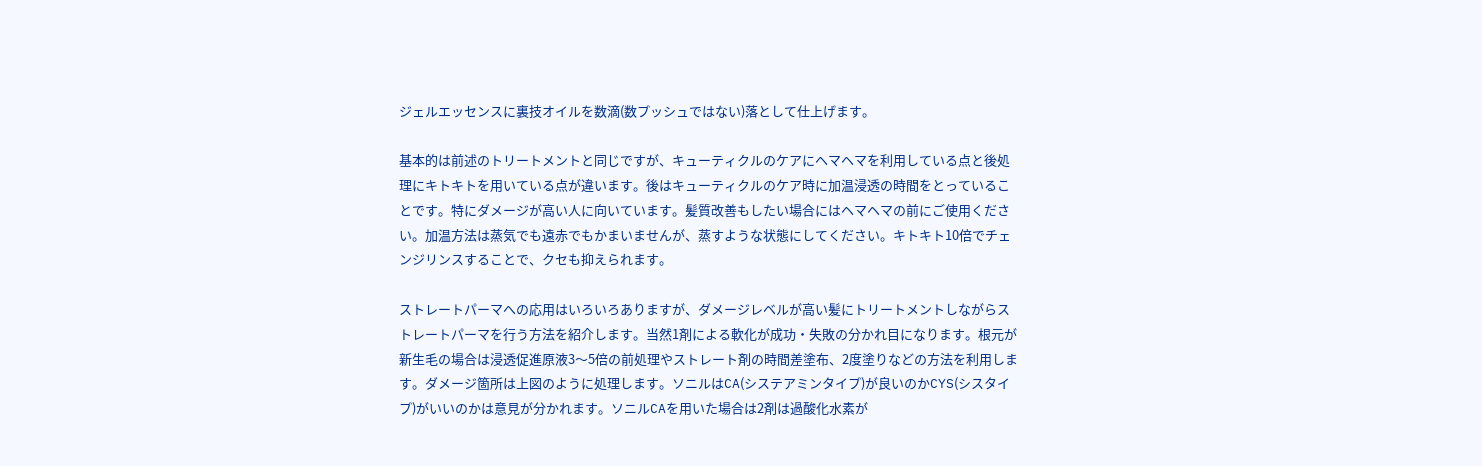ジェルエッセンスに裏技オイルを数滴(数プッシュではない)落として仕上げます。

基本的は前述のトリートメントと同じですが、キューティクルのケアにヘマヘマを利用している点と後処理にキトキトを用いている点が違います。後はキューティクルのケア時に加温浸透の時間をとっていることです。特にダメージが高い人に向いています。髪質改善もしたい場合にはヘマヘマの前にご使用ください。加温方法は蒸気でも遠赤でもかまいませんが、蒸すような状態にしてください。キトキト10倍でチェンジリンスすることで、クセも抑えられます。

ストレートパーマへの応用はいろいろありますが、ダメージレベルが高い髪にトリートメントしながらストレートパーマを行う方法を紹介します。当然1剤による軟化が成功・失敗の分かれ目になります。根元が新生毛の場合は浸透促進原液3〜5倍の前処理やストレート剤の時間差塗布、2度塗りなどの方法を利用します。ダメージ箇所は上図のように処理します。ソニルはCA(システアミンタイプ)が良いのかCYS(シスタイプ)がいいのかは意見が分かれます。ソニルCAを用いた場合は2剤は過酸化水素が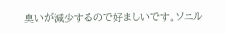臭いが減少するので好ましいです。ソニル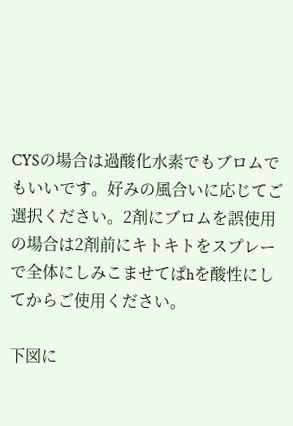CYSの場合は過酸化水素でもブロムでもいいです。好みの風合いに応じてご選択ください。2剤にブロムを誤使用の場合は2剤前にキトキトをスプレーで全体にしみこませてぱhを酸性にしてからご使用ください。

下図に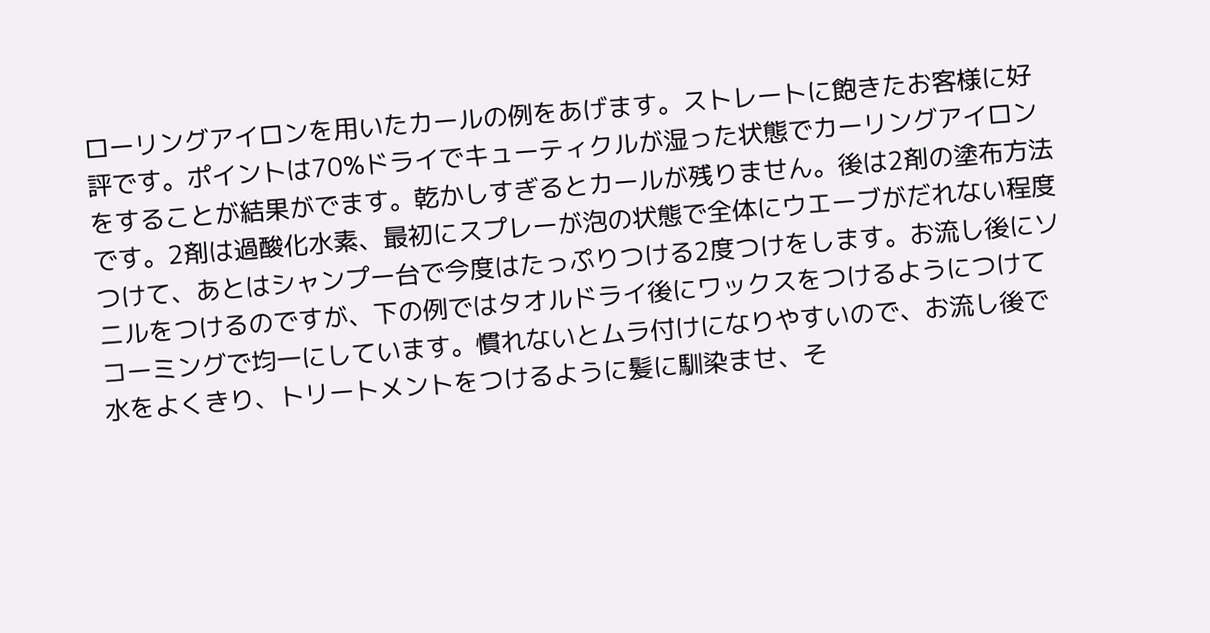ローリングアイロンを用いたカールの例をあげます。ストレートに飽きたお客様に好評です。ポイントは70%ドライでキューティクルが湿った状態でカーリングアイロンをすることが結果がでます。乾かしすぎるとカールが残りません。後は2剤の塗布方法です。2剤は過酸化水素、最初にスプレーが泡の状態で全体にウエーブがだれない程度つけて、あとはシャンプー台で今度はたっぷりつける2度つけをします。お流し後にソニルをつけるのですが、下の例ではタオルドライ後にワックスをつけるようにつけてコーミングで均一にしています。慣れないとムラ付けになりやすいので、お流し後で水をよくきり、トリートメントをつけるように髪に馴染ませ、そ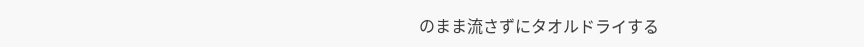のまま流さずにタオルドライする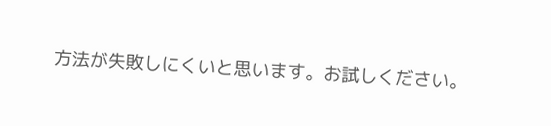方法が失敗しにくいと思います。お試しください。